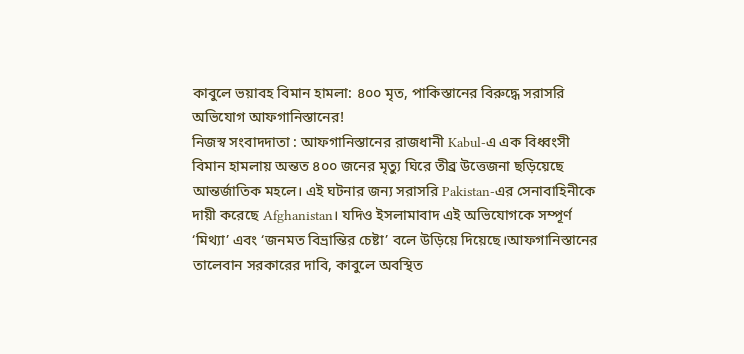কাবুলে ভয়াবহ বিমান হামলা: ৪০০ মৃত, পাকিস্তানের বিরুদ্ধে সরাসরি অভিযোগ আফগানিস্তানের!
নিজস্ব সংবাদদাতা : আফগানিস্তানের রাজধানী Kabul-এ এক বিধ্বংসী বিমান হামলায় অন্তত ৪০০ জনের মৃত্যু ঘিরে তীব্র উত্তেজনা ছড়িয়েছে আন্তর্জাতিক মহলে। এই ঘটনার জন্য সরাসরি Pakistan-এর সেনাবাহিনীকে দায়ী করেছে Afghanistan। যদিও ইসলামাবাদ এই অভিযোগকে সম্পূর্ণ ‘মিথ্যা’ এবং ‘জনমত বিভ্রান্তির চেষ্টা’ বলে উড়িয়ে দিয়েছে।আফগানিস্তানের তালেবান সরকারের দাবি, কাবুলে অবস্থিত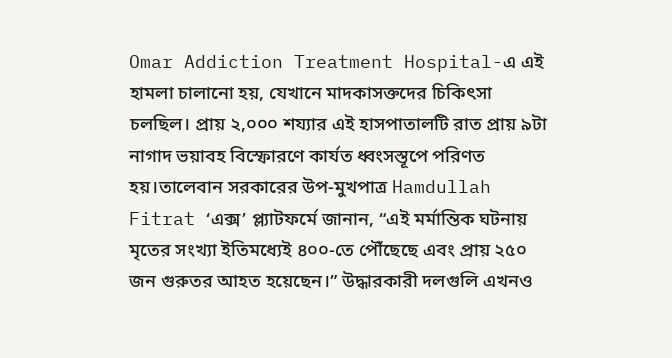Omar Addiction Treatment Hospital-এ এই হামলা চালানো হয়, যেখানে মাদকাসক্তদের চিকিৎসা চলছিল। প্রায় ২,০০০ শয্যার এই হাসপাতালটি রাত প্রায় ৯টা নাগাদ ভয়াবহ বিস্ফোরণে কার্যত ধ্বংসস্তূপে পরিণত হয়।তালেবান সরকারের উপ-মুখপাত্র Hamdullah Fitrat ‘এক্স’ প্ল্যাটফর্মে জানান, “এই মর্মান্তিক ঘটনায় মৃতের সংখ্যা ইতিমধ্যেই ৪০০-তে পৌঁছেছে এবং প্রায় ২৫০ জন গুরুতর আহত হয়েছেন।” উদ্ধারকারী দলগুলি এখনও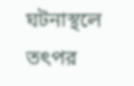ঘটনাস্থলে তৎপর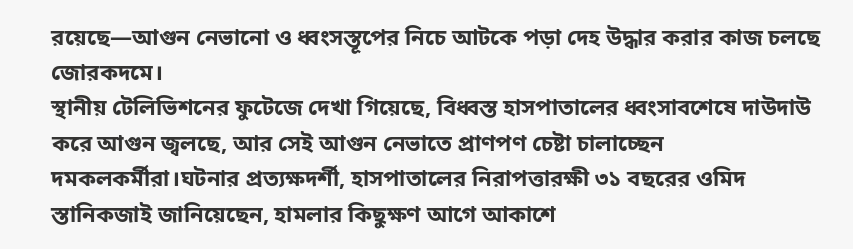রয়েছে—আগুন নেভানো ও ধ্বংসস্তূপের নিচে আটকে পড়া দেহ উদ্ধার করার কাজ চলছে জোরকদমে।
স্থানীয় টেলিভিশনের ফুটেজে দেখা গিয়েছে, বিধ্বস্ত হাসপাতালের ধ্বংসাবশেষে দাউদাউ করে আগুন জ্বলছে, আর সেই আগুন নেভাতে প্রাণপণ চেষ্টা চালাচ্ছেন দমকলকর্মীরা।ঘটনার প্রত্যক্ষদর্শী, হাসপাতালের নিরাপত্তারক্ষী ৩১ বছরের ওমিদ স্তানিকজাই জানিয়েছেন, হামলার কিছুক্ষণ আগে আকাশে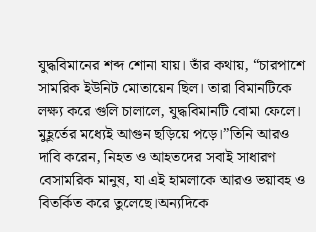যুদ্ধবিমানের শব্দ শোনা যায়। তাঁর কথায়, “চারপাশে সামরিক ইউনিট মোতায়েন ছিল। তারা বিমানটিকে লক্ষ্য করে গুলি চালালে, যুদ্ধবিমানটি বোমা ফেলে। মুহূর্তের মধ্যেই আগুন ছড়িয়ে পড়ে।”তিনি আরও দাবি করেন, নিহত ও আহতদের সবাই সাধারণ বেসামরিক মানুষ, যা এই হামলাকে আরও ভয়াবহ ও বিতর্কিত করে তুলেছে।অন্যদিকে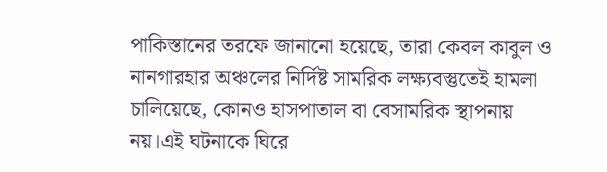পাকিস্তানের তরফে জানানো হয়েছে, তারা কেবল কাবুল ও নানগারহার অঞ্চলের নির্দিষ্ট সামরিক লক্ষ্যবস্তুতেই হামলা চালিয়েছে, কোনও হাসপাতাল বা বেসামরিক স্থাপনায় নয়।এই ঘটনাকে ঘিরে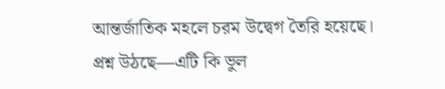আন্তর্জাতিক মহলে চরম উদ্বেগ তৈরি হয়েছে। প্রশ্ন উঠছে—এটি কি ভুল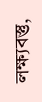লক্ষ্যবস্তু,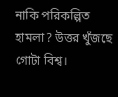নাকি পরিকল্পিত হামলা? উত্তর খুঁজছে গোটা বিশ্ব।